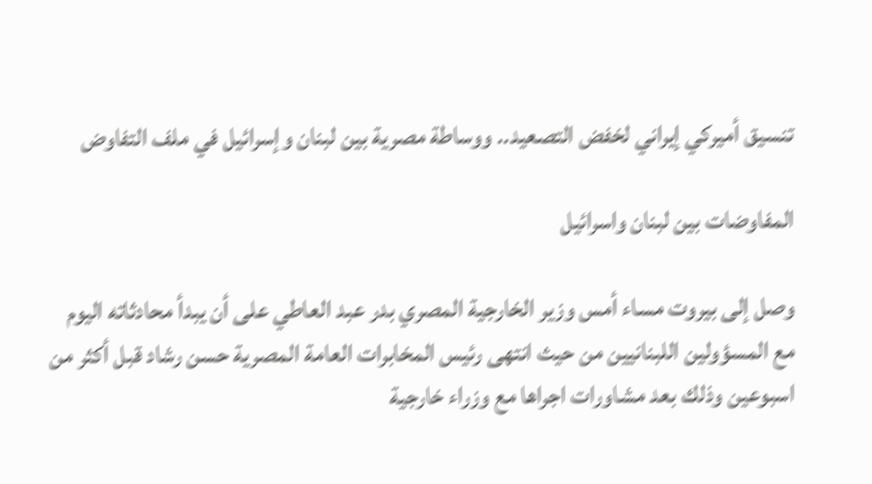تنسيق أميركي إيراني لخفض التصعيد.. ووساطة مصرية بين لبنان وإسرائيل في ملف التفاوض

المفاوضات بين لبنان واسرائيل

وصل إلى بيروت مساء أمس وزير الخارجية المصري بدر عبد العاطي على أن يبدأ محادثاته اليوم مع المسؤولين اللبنانيين من حيث انتهى رئيس المخابرات العامة المصرية حسن رشاد قبل أكثر من اسبوعين وذلك بعد مشاورات اجراها مع وزراء خارجية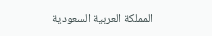المملكة العربية السعودية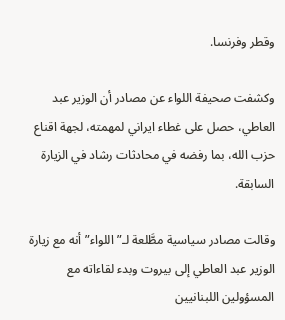وقطر وفرنسا.

وكشفت صحيفة اللواء عن مصادر أن الوزير عبد العاطي، حصل على غطاء ايراني لمهمته، لجهة اقناع حزب الله، بما رفضه في محادثات رشاد في الزيارة السابقة.

وقالت مصادر سياسية مطَّلعة لـ”اللواء” أنه مع زيارة الوزير عبد العاطي إلى بيروت وبدء لقاءاته مع المسؤولين اللبنانيين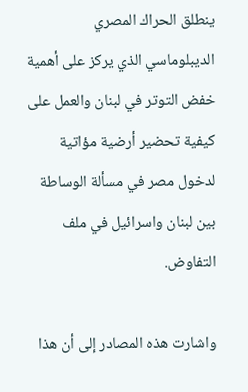ينطلق الحراك المصري الديبلوماسي الذي يركز على أهمية خفض التوتر في لبنان والعمل على كيفية تحضير أرضية مؤاتية لدخول مصر في مسألة الوساطة بين لبنان واسرائيل في ملف التفاوض.

واشارت هذه المصادر إلى أن هذا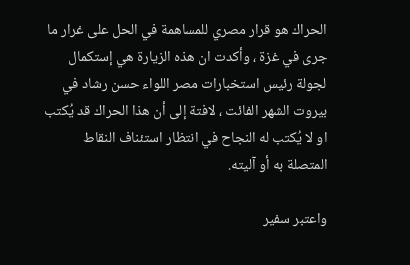الحراك هو قرار مصري للمساهمة في الحل على غرار ما جرى في غزة ، وأكدت ان هذه الزيارة هي إستكمال لجولة رئيس استخبارات مصر اللواء حسن رشاد في بيروت الشهر الفائت ، لافتة إلى أن هذا الحراك قد يُكتب او لا يُكتب له النجاح في انتظار استئناف النقاط المتصلة به أو آليته.

واعتبر سفير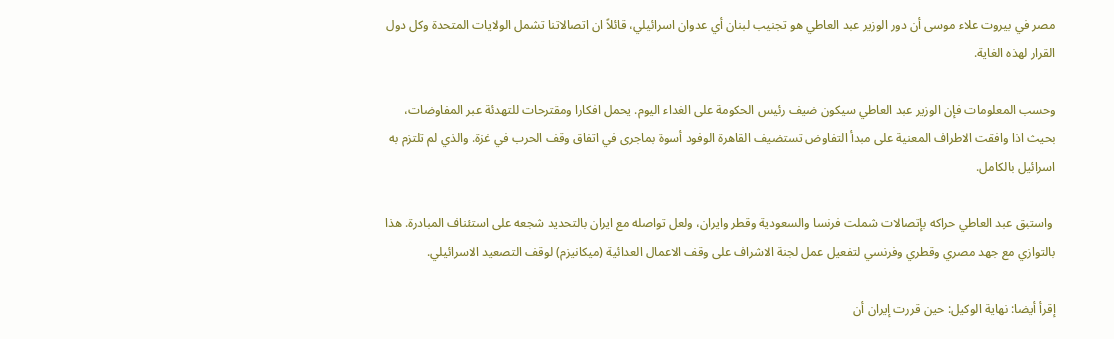مصر في بيروت علاء موسى أن دور الوزير عبد العاطي هو تجنيب لبنان أي عدوان اسرائيلي، قائلاً ان اتصالاتنا تشمل الولايات المتحدة وكل دول القرار لهذه الغاية.

وحسب المعلومات فإن الوزير عبد العاطي سيكون ضيف رئيس الحكومة على الغداء اليوم. يحمل افكارا ومقترحات للتهدئة عبر المفاوضات، بحيث اذا وافقت الاطراف المعنية على مبدأ التفاوض تستضيف القاهرة الوفود أسوة بماجرى في اتفاق وقف الحرب في غزة. والذي لم تلتزم به اسرائيل بالكامل.

 واستبق عبد العاطي حراكه بإتصالات شملت فرنسا والسعودية وقطر وايران، ولعل تواصله مع ايران بالتحديد شجعه على استئناف المبادرة. هذا بالتوازي مع جهد مصري وقطري وفرنسي لتفعيل عمل لجنة الاشراف على وقف الاعمال العدائية (ميكانيزم) لوقف التصعيد الاسرائيلي.

إقرأ أيضا: نهاية الوكيل: حين قررت إيران أن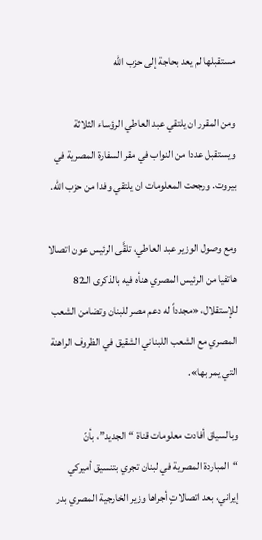مستقبلها لم يعد بحاجة إلى حزب الله

ومن المقرر ان يلتقي عبد العاطي الرؤساء الثلاثة ويستقبل عددا من النواب في مقر السفارة المصرية في بيروت. ورجحت المعلومات ان يلتقي وفدا من حزب الله.

ومع وصول الوزير عبد العاطي، تلقَّى الرئيس عون اتصالا هاتفيا من الرئيس المصري هنأه فيه بالذكرى الـ82 للإستقلال، «مجدداً له دعم مصر للبنان وتضامن الشعب المصري مع الشعب اللبناني الشقيق في الظروف الراهنة التي يمر بها».

وبالسياق أفادت معلومات قناة “الجديد”، بأنّ “المباردة المصرية في لبنان تجري بتنسيق أميركي إيراني، بعد اتصالاتٍ أجراها وزير الخارجية المصري بدر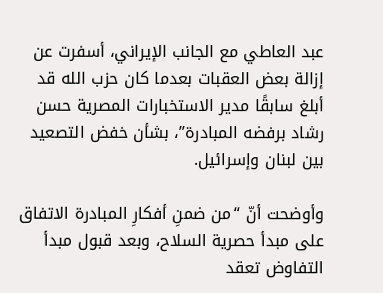عبد العاطي مع الجانب الإيراني، أسفرت عن إزالة بعض العقبات بعدما كان حزب الله قد أبلغ سابقًا مدير الاستخبارات المصرية حسن رشاد برفضه المبادرة”، بشأن خفض التصعيد بين لبنان وإسرائيل.

وأوضحت أنّ “من ضمنِ أفكارِ المبادرة الاتفاق على مبدأ حصرية السلاح، وبعد قبول مبدأ التفاوض تعقد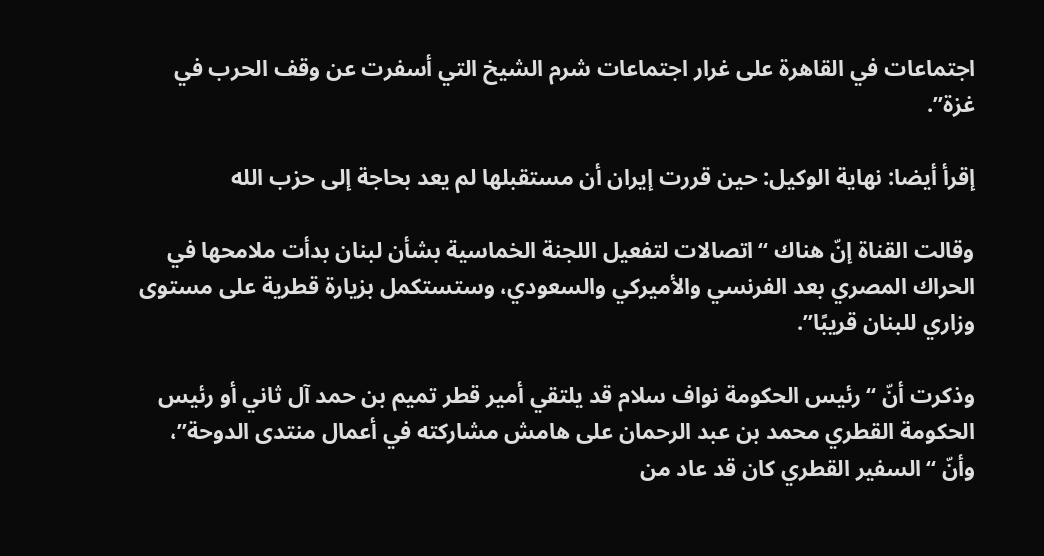اجتماعات في القاهرة على غرار اجتماعات شرم الشيخ التي أسفرت عن وقف الحرب في غزة”.

إقرأ أيضا: نهاية الوكيل: حين قررت إيران أن مستقبلها لم يعد بحاجة إلى حزب الله

وقالت القناة إنّ هناك “اتصالات لتفعيل اللجنة الخماسية بشأن لبنان بدأت ملامحها في الحراك المصري بعد الفرنسي والأميركي والسعودي، وستستكمل بزيارة قطرية على مستوى وزاري للبنان قريبًا”.

وذكرت أنّ “رئيس الحكومة نواف سلام قد يلتقي أمير قطر تميم بن حمد آل ثاني أو رئيس الحكومة القطري محمد بن عبد الرحمان على هامش مشاركته في أعمال منتدى الدوحة”، وأنّ “السفير القطري كان قد عاد من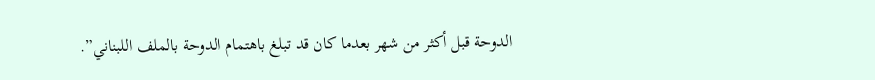الدوحة قبل أكثر من شهر بعدما كان قد تبلغ باهتمام الدوحة بالملف اللبناني”.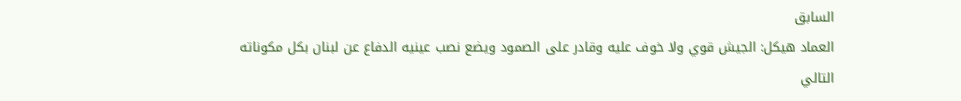السابق
العماد هيكل: الجيش قوي ولا خوف عليه وقادر على الصمود ويضع نصب عينيه الدفاع عن لبنان بكل مكوناته
التالي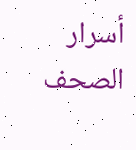أسرار الصحف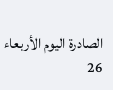الصادرة اليوم الأربعاء 26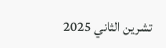تشرين الثاني 2025